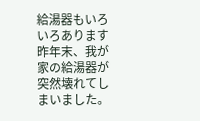給湯器もいろいろあります
昨年末、我が家の給湯器が突然壊れてしまいました。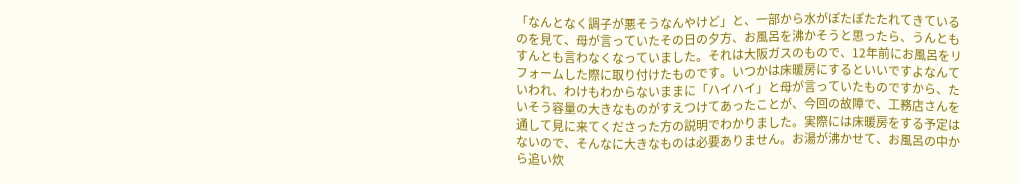「なんとなく調子が悪そうなんやけど」と、一部から水がぽたぽたたれてきているのを見て、母が言っていたその日の夕方、お風呂を沸かそうと思ったら、うんともすんとも言わなくなっていました。それは大阪ガスのもので、12年前にお風呂をリフォームした際に取り付けたものです。いつかは床暖房にするといいですよなんていわれ、わけもわからないままに「ハイハイ」と母が言っていたものですから、たいそう容量の大きなものがすえつけてあったことが、今回の故障で、工務店さんを通して見に来てくださった方の説明でわかりました。実際には床暖房をする予定はないので、そんなに大きなものは必要ありません。お湯が沸かせて、お風呂の中から追い炊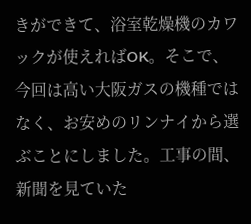きができて、浴室乾燥機のカワックが使えればOK。そこで、今回は高い大阪ガスの機種ではなく、お安めのリンナイから選ぶことにしました。工事の間、新聞を見ていた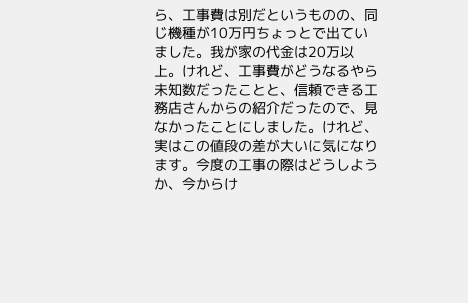ら、工事費は別だというものの、同じ機種が10万円ちょっとで出ていました。我が家の代金は20万以上。けれど、工事費がどうなるやら未知数だったことと、信頼できる工務店さんからの紹介だったので、見なかったことにしました。けれど、実はこの値段の差が大いに気になります。今度の工事の際はどうしようか、今からけ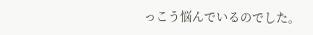っこう悩んでいるのでした。